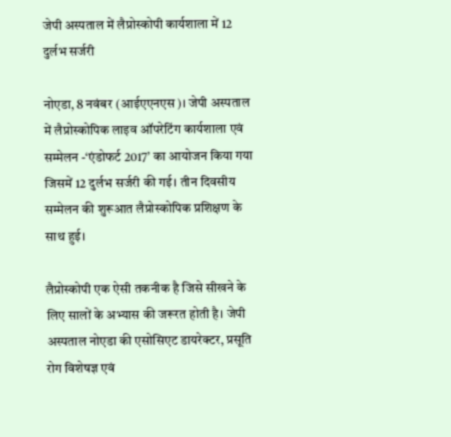जेपी अस्पताल में लैप्रोस्कोपी कार्यशाला में 12 दुर्लभ सर्जरी

नोएडा, 8 नवंबर (आईएएनएस)। जेपी अस्पताल में लैप्रोस्कोपिक लाइव ऑपरेटिंग कार्यशाला एवं सम्मेलन -‘एंडोफर्ट 2017’ का आयोजन किया गया जिसमें 12 दुर्लभ सर्जरी की गई। तीन दिवसीय सम्मेलन की शुरूआत लैप्रोस्कोपिक प्रशिक्षण के साथ हुई।

लैप्रोस्कोपी एक ऐसी तकनीक है जिसे सीखने के लिए सालों के अभ्यास की जरूरत होती है। जेपी अस्पताल नोएडा की एसोसिएट डायरेक्टर, प्रसूति रोग विशेषज्ञ एवं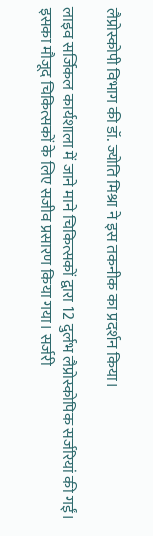लैप्रोस्कोपी विभाग की डॉ. ज्योति मिश्रा ने इस तकनीक का प्रदर्शन किया।

लाइव सर्जिकल कार्यशाला में जाने माने चिकित्सकों द्वारा 12 दुर्लभ लैप्रोस्कोपिक सर्जरियां की गईं। इसका मौजूद चिकित्सकों के लिए सजीव प्रसारण किया गया। सर्जरी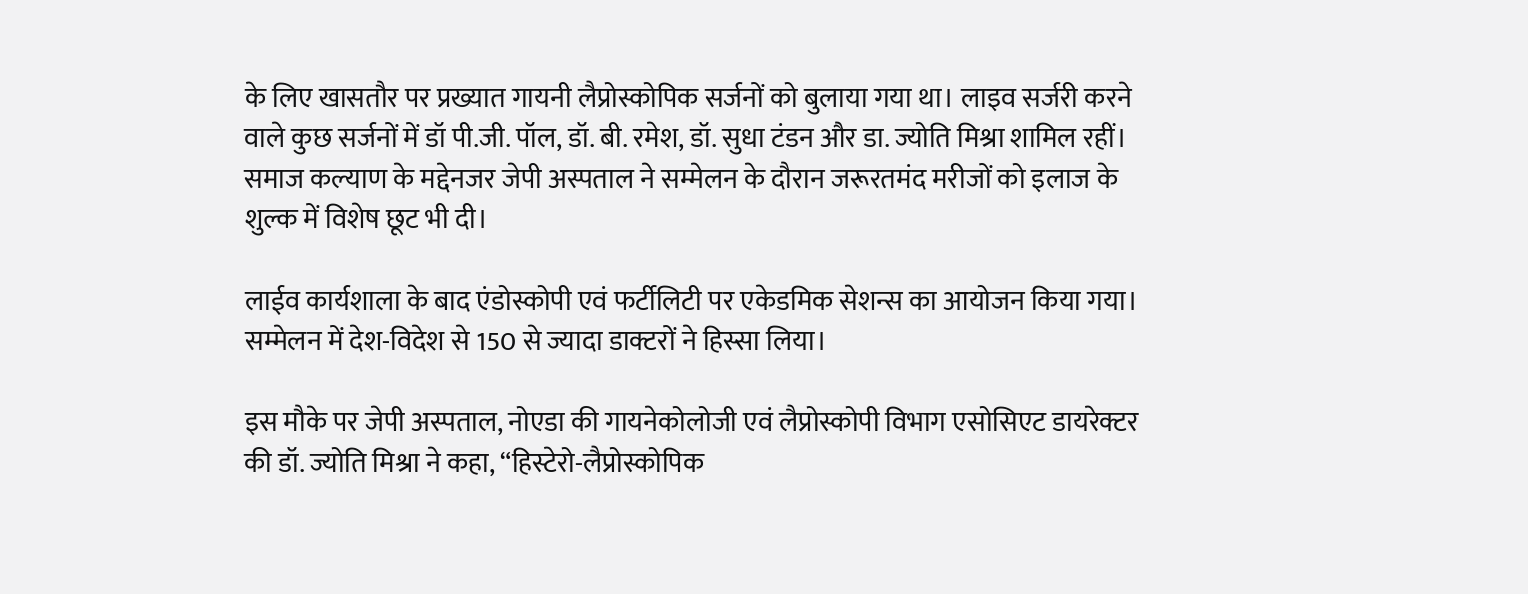के लिए खासतौर पर प्रख्यात गायनी लैप्रोस्कोपिक सर्जनों को बुलाया गया था। लाइव सर्जरी करने वाले कुछ सर्जनों में डॉ पी.जी. पॉल, डॉ. बी. रमेश, डॉ. सुधा टंडन और डा. ज्योति मिश्रा शामिल रहीं। समाज कल्याण के मद्देनजर जेपी अस्पताल ने सम्मेलन के दौरान जरूरतमंद मरीजों को इलाज के शुल्क में विशेष छूट भी दी।

लाईव कार्यशाला के बाद एंडोस्कोपी एवं फर्टीलिटी पर एकेडमिक सेशन्स का आयोजन किया गया। सम्मेलन में देश-विदेश से 150 से ज्यादा डाक्टरों ने हिस्सा लिया।

इस मौके पर जेपी अस्पताल, नोएडा की गायनेकोलोजी एवं लैप्रोस्कोपी विभाग एसोसिएट डायरेक्टर की डॉ. ज्योति मिश्रा ने कहा, “हिस्टेरो-लैप्रोस्कोपिक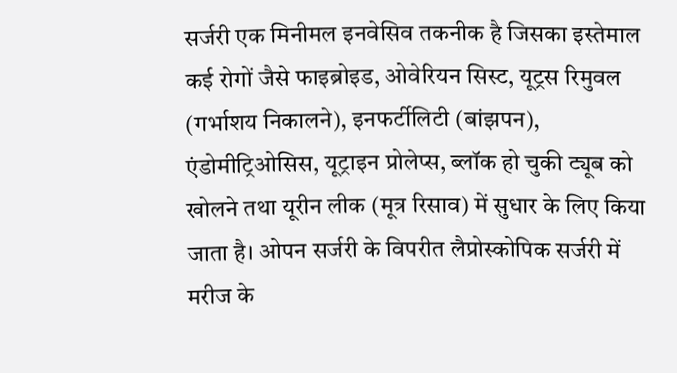सर्जरी एक मिनीमल इनवेसिव तकनीक है जिसका इस्तेमाल कई रोगों जैसे फाइब्रोइड, ओवेरियन सिस्ट, यूट्रस रिमुवल (गर्भाशय निकालने), इनफर्टीलिटी (बांझपन), एंडोमीट्रिओसिस, यूट्राइन प्रोलेप्स, ब्लॉक हो चुकी ट्यूब को खोलने तथा यूरीन लीक (मूत्र रिसाव) में सुधार के लिए किया जाता है। ओपन सर्जरी के विपरीत लैप्रोस्कोपिक सर्जरी में मरीज के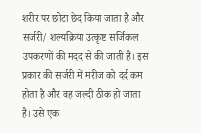शरीर पर छोटा छेद किया जाता है और सर्जरी/ शल्यक्रिया उत्कृष्ट सर्जिकल उपकरणों की मदद से की जाती है। इस प्रकार की सर्जरी में मरीज को दर्द कम होता है और वह जल्दी ठीक हो जाता है। उसे एक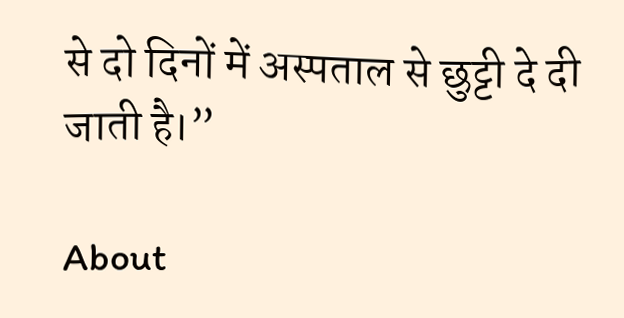से दो दिनों में अस्पताल से छुट्टी दे दी जाती है।”

About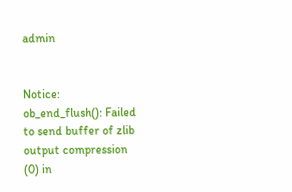admin


Notice: ob_end_flush(): Failed to send buffer of zlib output compression (0) in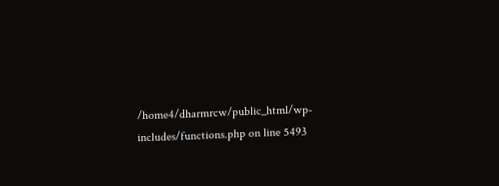/home4/dharmrcw/public_html/wp-includes/functions.php on line 5493